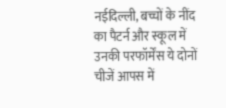नईदिल्ली, बच्चों के नींद का पैटर्न और स्कूल में उनकी परफॉर्मेंस ये दोनों चीजें आपस में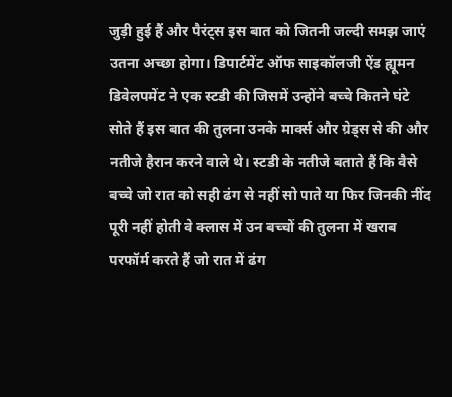जुड़ी हुई हैं और पैरंट्स इस बात को जितनी जल्दी समझ जाएं उतना अच्छा होगा। डिपार्टमेंट ऑफ साइकॉलजी ऐंड ह्यूमन डिवेलपमेंट ने एक स्टडी की जिसमें उन्होंने बच्चे कितने घंटे सोते हैं इस बात की तुलना उनके मार्क्स और ग्रेड्स से की और नतीजे हैरान करने वाले थे। स्टडी के नतीजे बताते हैं कि वैसे बच्चे जो रात को सही ढंग से नहीं सो पाते या फिर जिनकी नींद पूरी नहीं होती वे क्लास में उन बच्चों की तुलना में खराब परफॉर्म करते हैं जो रात में ढंग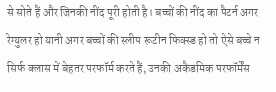से सोते हैं और जिनकी नींद पूरी होती है। बच्चों की नींद का पैटर्न अगर रेग्युलर हो यानी अगर बच्चों की स्लीप रूटीन फिक्स्ड हो तो ऐसे बच्चे न सिर्फ क्लास में बेहतर परफॉर्म करते हैं, उनकी अकैडमिक परफॉर्मेंस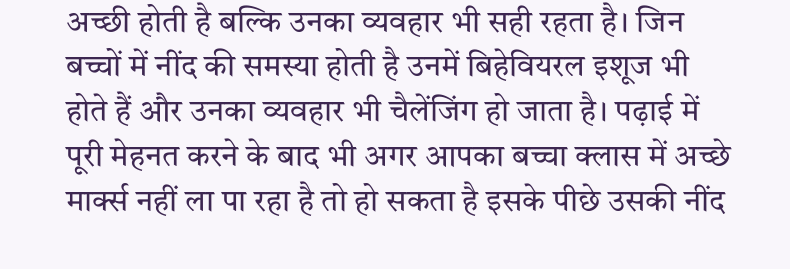अच्छी होती है बल्कि उनका व्यवहार भी सही रहता है। जिन बच्चों में नींद की समस्या होती है उनमें बिहेवियरल इशूज भी होते हैं और उनका व्यवहार भी चैलेंजिंग हो जाता है। पढ़ाई में पूरी मेहनत करने के बाद भी अगर आपका बच्चा क्लास में अच्छे मार्क्स नहीं ला पा रहा है तो हो सकता है इसके पीछे उसकी नींद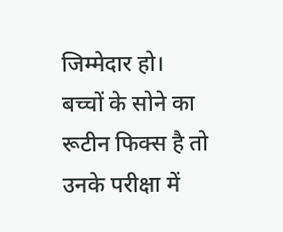जिम्मेदार हो।
बच्चों के सोने का रूटीन फिक्स है तो उनके परीक्षा में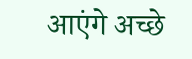आएंगे अच्छे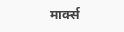मार्क्स